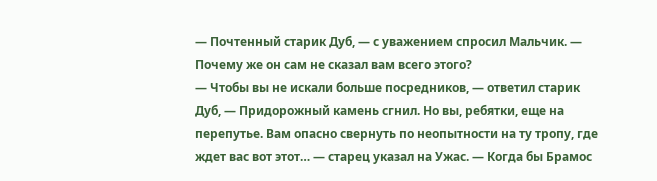— Почтенный старик Дуб, — с уважением спросил Мальчик. — Почему же он сам не сказал вам всего этого?
— Чтобы вы не искали больше посредников, — ответил старик Дуб, — Придорожный камень сгнил. Но вы, ребятки, еще на перепутье. Вам опасно свернуть по неопытности на ту тропу, где ждет вас вот этот… — старец указал на Ужас. — Когда бы Брамос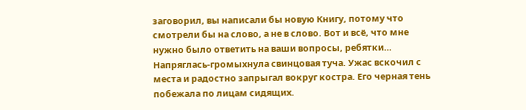заговорил, вы написали бы новую Книгу, потому что смотрели бы на слово, а не в слово. Вот и всё, что мне нужно было ответить на ваши вопросы, ребятки…
Напряглась-громыхнула свинцовая туча. Ужас вскочил с места и радостно запрыгал вокруг костра. Его черная тень побежала по лицам сидящих.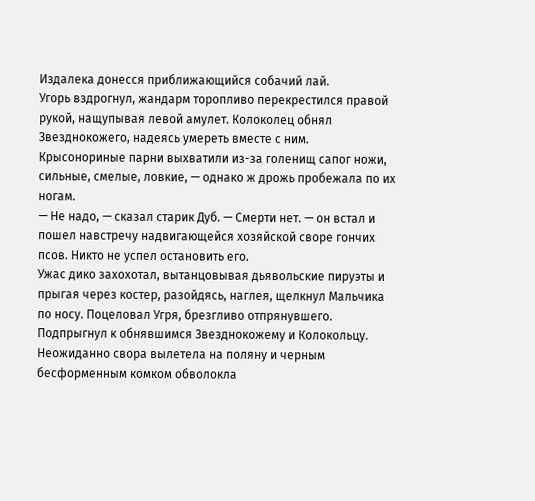Издалека донесся приближающийся собачий лай.
Угорь вздрогнул, жандарм торопливо перекрестился правой рукой, нащупывая левой амулет. Колоколец обнял Звезднокожего, надеясь умереть вместе с ним. Крысонориные парни выхватили из-за голенищ сапог ножи, сильные, смелые, ловкие, — однако ж дрожь пробежала по их ногам.
— Не надо, — сказал старик Дуб. — Смерти нет. — он встал и пошел навстречу надвигающейся хозяйской своре гончих псов. Никто не успел остановить его.
Ужас дико захохотал, вытанцовывая дьявольские пируэты и прыгая через костер, разойдясь, наглея, щелкнул Мальчика по носу. Поцеловал Угря, брезгливо отпрянувшего. Подпрыгнул к обнявшимся Звезднокожему и Колокольцу.
Неожиданно свора вылетела на поляну и черным бесформенным комком обволокла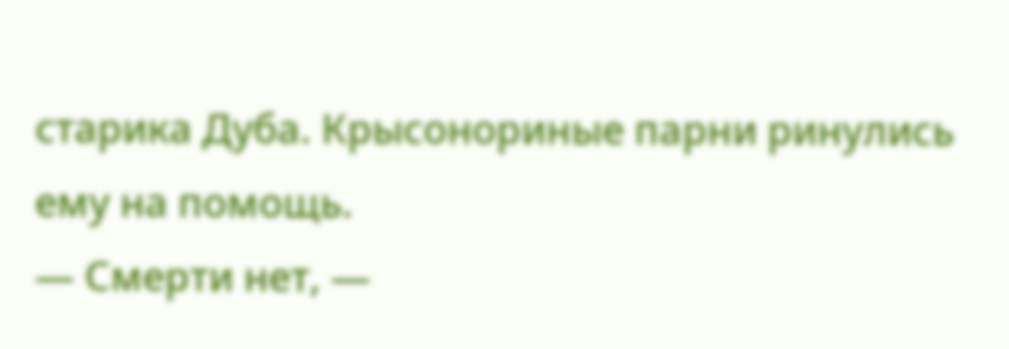старика Дуба. Крысонориные парни ринулись ему на помощь.
— Смерти нет, —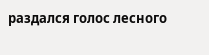раздался голос лесного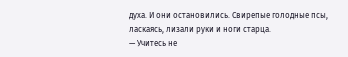духа. И они остановились. Свирепые голодные псы, ласкаясь, лизали руки и ноги старца.
— Учитесь не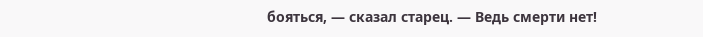бояться, — сказал старец. — Ведь смерти нет!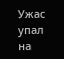Ужас упал на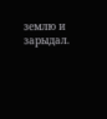землю и зарыдал.